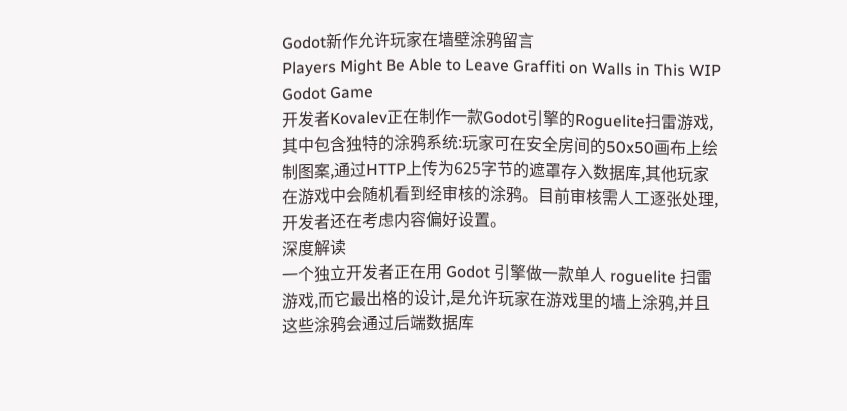Godot新作允许玩家在墙壁涂鸦留言
Players Might Be Able to Leave Graffiti on Walls in This WIP Godot Game
开发者Kovalev正在制作一款Godot引擎的Roguelite扫雷游戏,其中包含独特的涂鸦系统:玩家可在安全房间的50x50画布上绘制图案,通过HTTP上传为625字节的遮罩存入数据库,其他玩家在游戏中会随机看到经审核的涂鸦。目前审核需人工逐张处理,开发者还在考虑内容偏好设置。
深度解读
一个独立开发者正在用 Godot 引擎做一款单人 roguelite 扫雷 游戏,而它最出格的设计,是允许玩家在游戏里的墙上涂鸦,并且这些涂鸦会通过后端数据库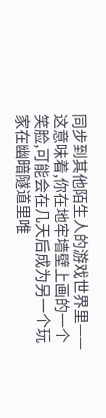同步到其他陌生人的游戏世界里——这意味着,你在地牢墙壁上画的一个笑脸,可能会在几天后成为另一个玩家在幽暗隧道里唯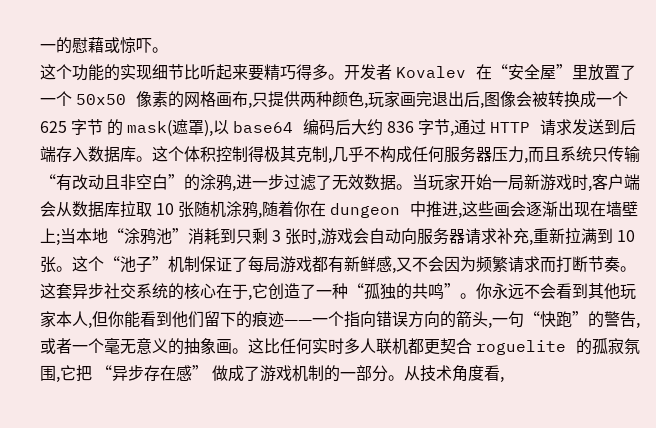一的慰藉或惊吓。
这个功能的实现细节比听起来要精巧得多。开发者 Kovalev 在“安全屋”里放置了一个 50x50 像素的网格画布,只提供两种颜色,玩家画完退出后,图像会被转换成一个 625 字节 的 mask(遮罩),以 base64 编码后大约 836 字节,通过 HTTP 请求发送到后端存入数据库。这个体积控制得极其克制,几乎不构成任何服务器压力,而且系统只传输“有改动且非空白”的涂鸦,进一步过滤了无效数据。当玩家开始一局新游戏时,客户端会从数据库拉取 10 张随机涂鸦,随着你在 dungeon 中推进,这些画会逐渐出现在墙壁上;当本地“涂鸦池”消耗到只剩 3 张时,游戏会自动向服务器请求补充,重新拉满到 10 张。这个“池子”机制保证了每局游戏都有新鲜感,又不会因为频繁请求而打断节奏。
这套异步社交系统的核心在于,它创造了一种“孤独的共鸣”。你永远不会看到其他玩家本人,但你能看到他们留下的痕迹——一个指向错误方向的箭头,一句“快跑”的警告,或者一个毫无意义的抽象画。这比任何实时多人联机都更契合 roguelite 的孤寂氛围,它把 “异步存在感” 做成了游戏机制的一部分。从技术角度看,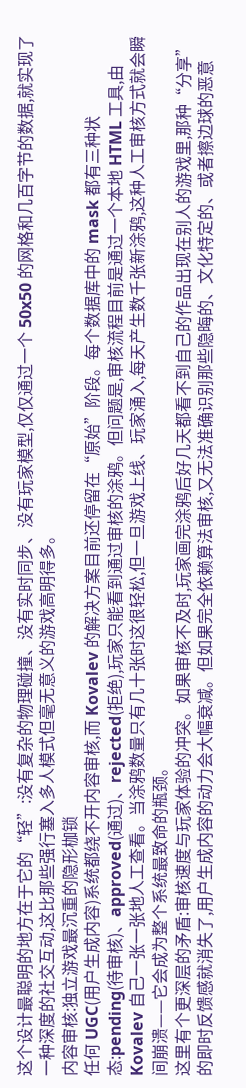这个设计最聪明的地方在于它的“轻”:没有复杂的物理碰撞、没有实时同步、没有玩家模型,仅仅通过一个 50x50 的网格和几百字节的数据,就实现了一种深度的社交互动,这比那些强行塞入多人模式但毫无意义的游戏高明得多。
内容审核:独立游戏最沉重的隐形枷锁
任何 UGC(用户生成内容)系统都绕不开内容审核,而 Kovalev 的解决方案目前还停留在“原始”阶段。每个数据库中的 mask 都有三种状态:pending(待审核)、approved(通过)、rejected(拒绝),玩家只能看到通过审核的涂鸦。但问题是,审核流程目前是通过一个本地 HTML 工具,由 Kovalev 自己一张一张地人工查看。当涂鸦数量只有几十张时这很轻松,但一旦游戏上线、玩家涌入,每天产生数千张新涂鸦,这种人工审核方式就会瞬间崩溃——它会成为整个系统最致命的瓶颈。
这里有个更深层的矛盾:审核速度与玩家体验的冲突。如果审核不及时,玩家画完涂鸦后好几天都看不到自己的作品出现在别人的游戏里,那种“分享”的即时反馈感就消失了,用户生成内容的动力会大幅衰减。但如果完全依赖算法审核,又无法准确识别那些隐晦的、文化特定的、或者擦边球的恶意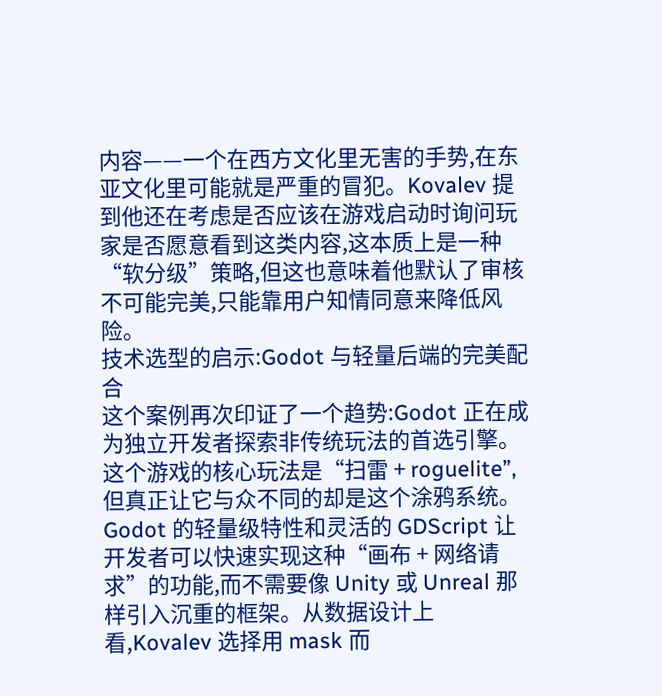内容——一个在西方文化里无害的手势,在东亚文化里可能就是严重的冒犯。Kovalev 提到他还在考虑是否应该在游戏启动时询问玩家是否愿意看到这类内容,这本质上是一种“软分级”策略,但这也意味着他默认了审核不可能完美,只能靠用户知情同意来降低风险。
技术选型的启示:Godot 与轻量后端的完美配合
这个案例再次印证了一个趋势:Godot 正在成为独立开发者探索非传统玩法的首选引擎。这个游戏的核心玩法是“扫雷 + roguelite”,但真正让它与众不同的却是这个涂鸦系统。Godot 的轻量级特性和灵活的 GDScript 让开发者可以快速实现这种“画布 + 网络请求”的功能,而不需要像 Unity 或 Unreal 那样引入沉重的框架。从数据设计上看,Kovalev 选择用 mask 而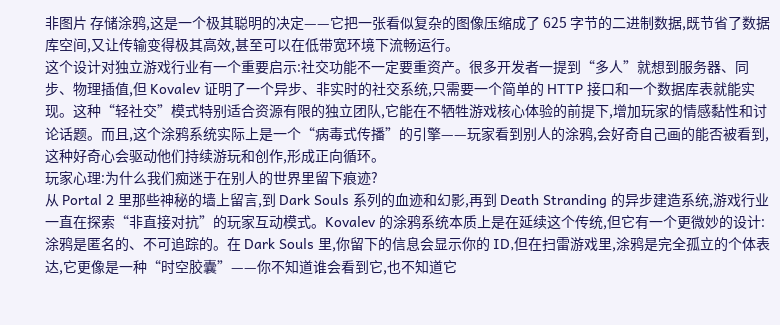非图片 存储涂鸦,这是一个极其聪明的决定——它把一张看似复杂的图像压缩成了 625 字节的二进制数据,既节省了数据库空间,又让传输变得极其高效,甚至可以在低带宽环境下流畅运行。
这个设计对独立游戏行业有一个重要启示:社交功能不一定要重资产。很多开发者一提到“多人”就想到服务器、同步、物理插值,但 Kovalev 证明了一个异步、非实时的社交系统,只需要一个简单的 HTTP 接口和一个数据库表就能实现。这种“轻社交”模式特别适合资源有限的独立团队,它能在不牺牲游戏核心体验的前提下,增加玩家的情感黏性和讨论话题。而且,这个涂鸦系统实际上是一个“病毒式传播”的引擎——玩家看到别人的涂鸦,会好奇自己画的能否被看到,这种好奇心会驱动他们持续游玩和创作,形成正向循环。
玩家心理:为什么我们痴迷于在别人的世界里留下痕迹?
从 Portal 2 里那些神秘的墙上留言,到 Dark Souls 系列的血迹和幻影,再到 Death Stranding 的异步建造系统,游戏行业一直在探索“非直接对抗”的玩家互动模式。Kovalev 的涂鸦系统本质上是在延续这个传统,但它有一个更微妙的设计:涂鸦是匿名的、不可追踪的。在 Dark Souls 里,你留下的信息会显示你的 ID,但在扫雷游戏里,涂鸦是完全孤立的个体表达,它更像是一种“时空胶囊”——你不知道谁会看到它,也不知道它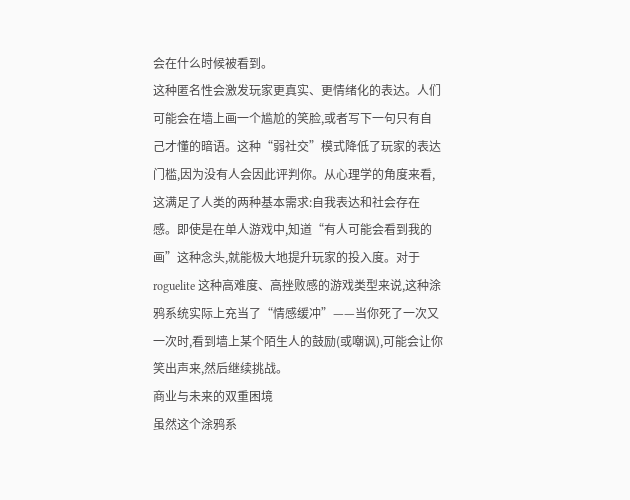会在什么时候被看到。
这种匿名性会激发玩家更真实、更情绪化的表达。人们可能会在墙上画一个尴尬的笑脸,或者写下一句只有自己才懂的暗语。这种“弱社交”模式降低了玩家的表达门槛,因为没有人会因此评判你。从心理学的角度来看,这满足了人类的两种基本需求:自我表达和社会存在感。即使是在单人游戏中,知道“有人可能会看到我的画”这种念头,就能极大地提升玩家的投入度。对于 roguelite 这种高难度、高挫败感的游戏类型来说,这种涂鸦系统实际上充当了“情感缓冲”——当你死了一次又一次时,看到墙上某个陌生人的鼓励(或嘲讽),可能会让你笑出声来,然后继续挑战。
商业与未来的双重困境
虽然这个涂鸦系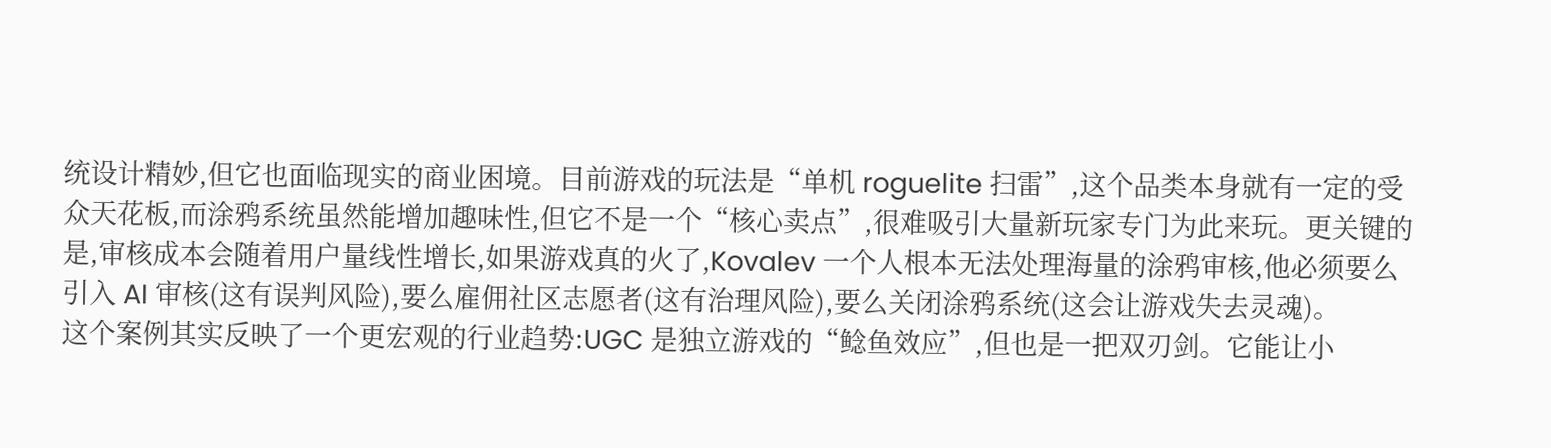统设计精妙,但它也面临现实的商业困境。目前游戏的玩法是“单机 roguelite 扫雷”,这个品类本身就有一定的受众天花板,而涂鸦系统虽然能增加趣味性,但它不是一个“核心卖点”,很难吸引大量新玩家专门为此来玩。更关键的是,审核成本会随着用户量线性增长,如果游戏真的火了,Kovalev 一个人根本无法处理海量的涂鸦审核,他必须要么引入 AI 审核(这有误判风险),要么雇佣社区志愿者(这有治理风险),要么关闭涂鸦系统(这会让游戏失去灵魂)。
这个案例其实反映了一个更宏观的行业趋势:UGC 是独立游戏的“鲶鱼效应”,但也是一把双刃剑。它能让小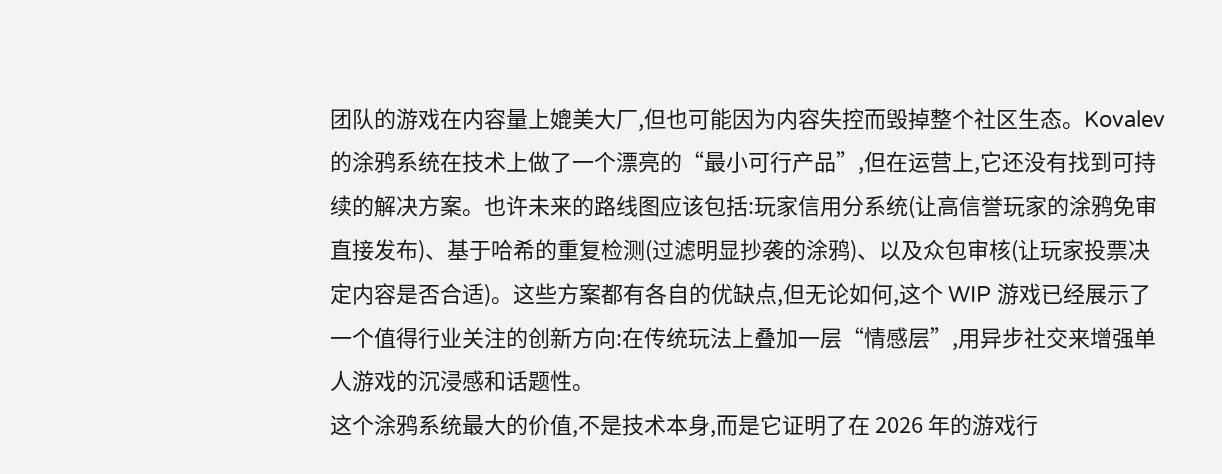团队的游戏在内容量上媲美大厂,但也可能因为内容失控而毁掉整个社区生态。Kovalev 的涂鸦系统在技术上做了一个漂亮的“最小可行产品”,但在运营上,它还没有找到可持续的解决方案。也许未来的路线图应该包括:玩家信用分系统(让高信誉玩家的涂鸦免审直接发布)、基于哈希的重复检测(过滤明显抄袭的涂鸦)、以及众包审核(让玩家投票决定内容是否合适)。这些方案都有各自的优缺点,但无论如何,这个 WIP 游戏已经展示了一个值得行业关注的创新方向:在传统玩法上叠加一层“情感层”,用异步社交来增强单人游戏的沉浸感和话题性。
这个涂鸦系统最大的价值,不是技术本身,而是它证明了在 2026 年的游戏行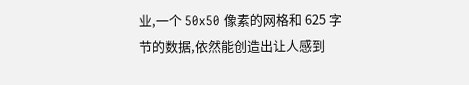业,一个 50x50 像素的网格和 625 字节的数据,依然能创造出让人感到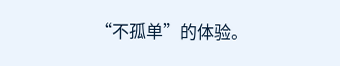“不孤单”的体验。